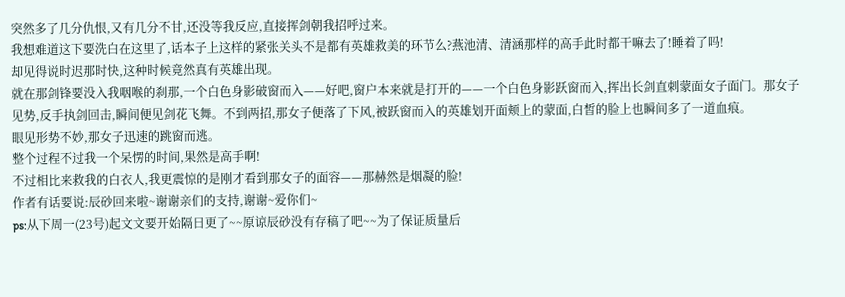突然多了几分仇恨,又有几分不甘,还没等我反应,直接挥剑朝我招呼过来。
我想难道这下要洗白在这里了,话本子上这样的紧张关头不是都有英雄救美的环节么?燕池清、清涵那样的高手此时都干嘛去了!睡着了吗!
却见得说时迟那时快,这种时候竟然真有英雄出现。
就在那剑锋要没入我咽喉的刹那,一个白色身影破窗而入——好吧,窗户本来就是打开的——一个白色身影跃窗而入,挥出长剑直刺蒙面女子面门。那女子见势,反手执剑回击,瞬间便见剑花飞舞。不到两招,那女子便落了下风,被跃窗而入的英雄划开面颊上的蒙面,白皙的脸上也瞬间多了一道血痕。
眼见形势不妙,那女子迅速的跳窗而逃。
整个过程不过我一个呆愣的时间,果然是高手啊!
不过相比来救我的白衣人,我更震惊的是刚才看到那女子的面容——那赫然是烟凝的脸!
作者有话要说:辰砂回来啦~谢谢亲们的支持,谢谢~爱你们~
ps:从下周一(23号)起文文要开始隔日更了~~原谅辰砂没有存稿了吧~~为了保证质量后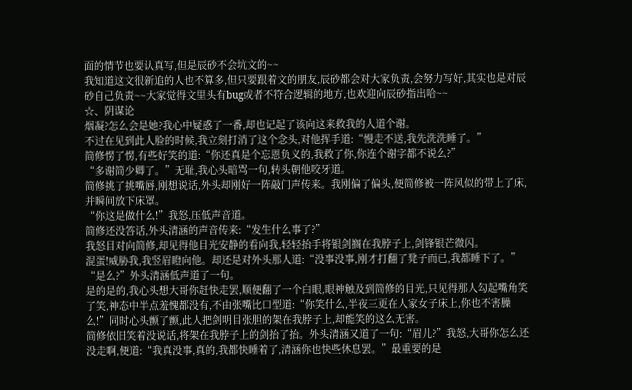面的情节也要认真写,但是辰砂不会坑文的~~
我知道这文很新追的人也不算多,但只要跟着文的朋友,辰砂都会对大家负责,会努力写好,其实也是对辰砂自己负责~~大家觉得文里头有bug或者不符合逻辑的地方,也欢迎向辰砂指出哈~~
☆、阴谋论
烟凝?怎么会是她?我心中疑惑了一番,却也记起了该向这来救我的人道个谢。
不过在见到此人脸的时候,我立刻打消了这个念头,对他挥手道:“慢走不送,我先洗洗睡了。”
简修愣了愣,有些好笑的道:“你还真是个忘恩负义的,我救了你,你连个谢字都不说么?”
“多谢简少卿了。”无耻,我心头暗骂一句,转头朝他咬牙道。
简修挑了挑嘴唇,刚想说话,外头却刚好一阵敲门声传来。我刚偏了偏头,便简修被一阵风似的带上了床,并瞬间放下床罩。
“你这是做什么!”我怒,压低声音道。
简修还没答话,外头清涵的声音传来:“发生什么事了?”
我怒目对向简修,却见得他目光安静的看向我,轻轻抬手将银剑搁在我脖子上,剑锋银芒微闪。
混蛋!威胁我,我竖眉瞪向他。却还是对外头那人道:“没事没事,刚才打翻了凳子而已,我都睡下了。”
“是么?”外头清涵低声道了一句。
是的是的,我心头想大哥你赶快走罢,顺便翻了一个白眼,眼神触及到简修的目光,只见得那人勾起嘴角笑了笑,神态中半点羞愧都没有,不由张嘴比口型道:“你笑什么,半夜三更在人家女子床上,你也不害臊么!”同时心头颤了颤,此人把剑明目张胆的架在我脖子上,却能笑的这么无害。
简修依旧笑着没说话,将架在我脖子上的剑抬了抬。外头清涵又道了一句:“眉儿?”我怒,大哥你怎么还没走啊,便道:“我真没事,真的,我都快睡着了,清涵你也快些休息罢。”最重要的是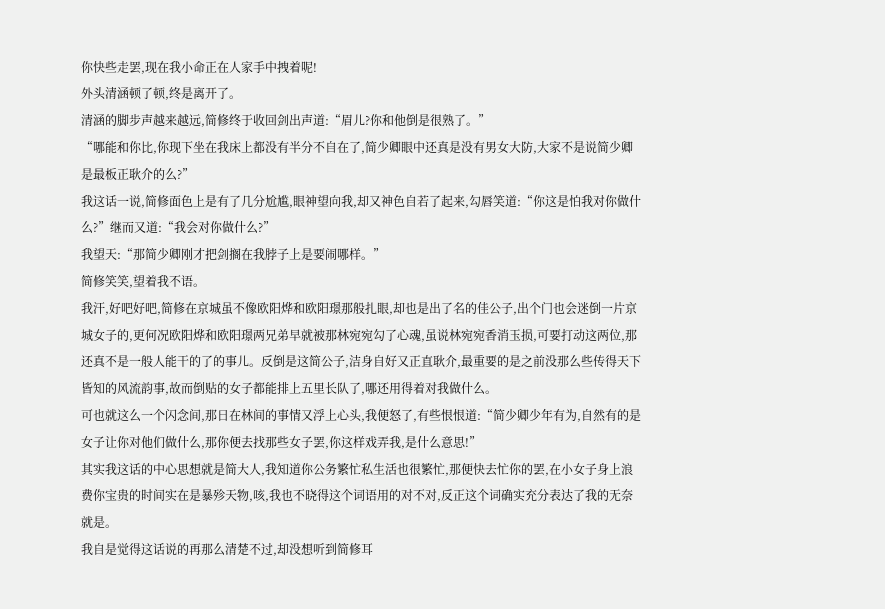你快些走罢,现在我小命正在人家手中拽着呢!
外头清涵顿了顿,终是离开了。
清涵的脚步声越来越远,简修终于收回剑出声道:“眉儿?你和他倒是很熟了。”
“哪能和你比,你现下坐在我床上都没有半分不自在了,简少卿眼中还真是没有男女大防,大家不是说简少卿是最板正耿介的么?”
我这话一说,简修面色上是有了几分尬尴,眼神望向我,却又神色自若了起来,勾唇笑道:“你这是怕我对你做什么?”继而又道:“我会对你做什么?”
我望天:“那简少卿刚才把剑搁在我脖子上是要闹哪样。”
简修笑笑,望着我不语。
我汗,好吧好吧,简修在京城虽不像欧阳烨和欧阳璟那般扎眼,却也是出了名的佳公子,出个门也会迷倒一片京城女子的,更何况欧阳烨和欧阳璟两兄弟早就被那林宛宛勾了心魂,虽说林宛宛香消玉损,可要打动这两位,那还真不是一般人能干的了的事儿。反倒是这简公子,洁身自好又正直耿介,最重要的是之前没那么些传得天下皆知的风流韵事,故而倒贴的女子都能排上五里长队了,哪还用得着对我做什么。
可也就这么一个闪念间,那日在林间的事情又浮上心头,我便怒了,有些恨恨道:“简少卿少年有为,自然有的是女子让你对他们做什么,那你便去找那些女子罢,你这样戏弄我,是什么意思!”
其实我这话的中心思想就是简大人,我知道你公务繁忙私生活也很繁忙,那便快去忙你的罢,在小女子身上浪费你宝贵的时间实在是暴殄天物,咳,我也不晓得这个词语用的对不对,反正这个词确实充分表达了我的无奈就是。
我自是觉得这话说的再那么清楚不过,却没想听到简修耳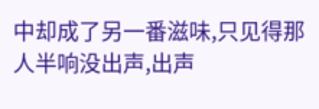中却成了另一番滋味,只见得那人半响没出声,出声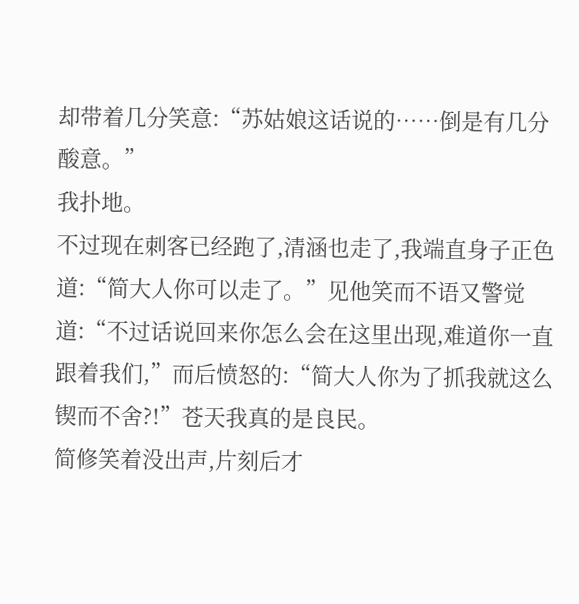却带着几分笑意:“苏姑娘这话说的……倒是有几分酸意。”
我扑地。
不过现在刺客已经跑了,清涵也走了,我端直身子正色道:“简大人你可以走了。”见他笑而不语又警觉道:“不过话说回来你怎么会在这里出现,难道你一直跟着我们,”而后愤怒的:“简大人你为了抓我就这么锲而不舍?!”苍天我真的是良民。
简修笑着没出声,片刻后才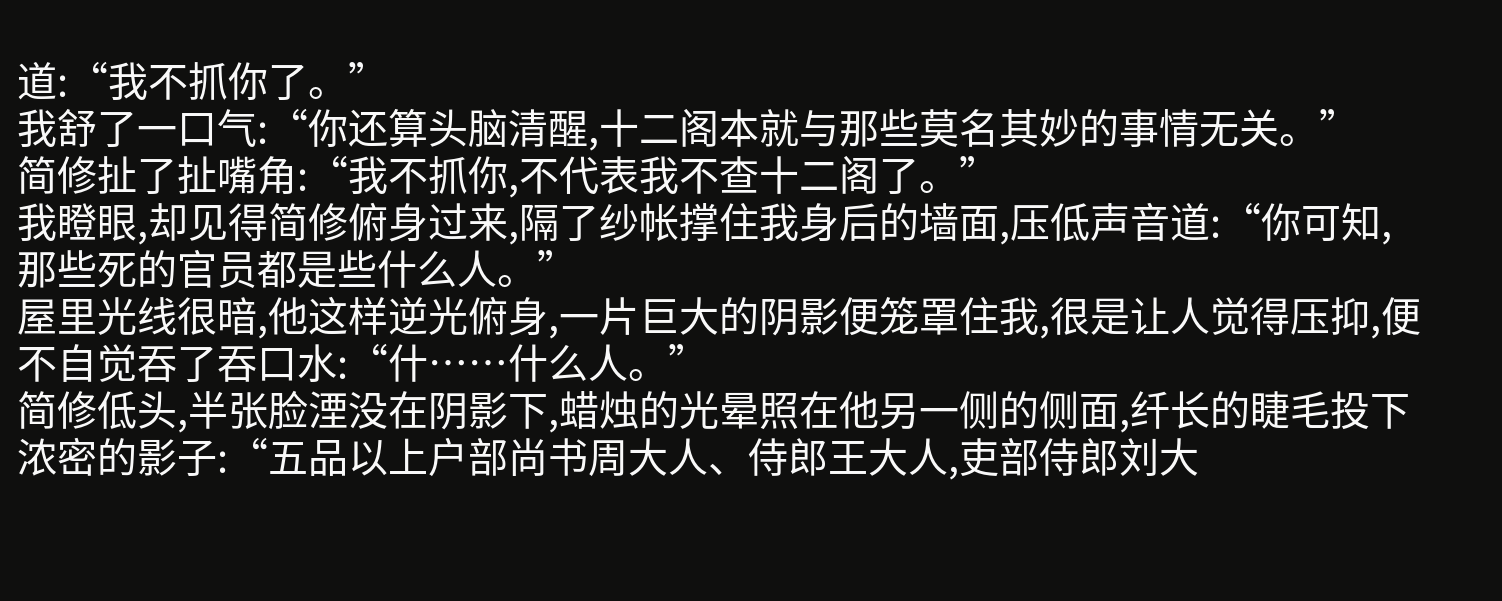道:“我不抓你了。”
我舒了一口气:“你还算头脑清醒,十二阁本就与那些莫名其妙的事情无关。”
简修扯了扯嘴角:“我不抓你,不代表我不查十二阁了。”
我瞪眼,却见得简修俯身过来,隔了纱帐撑住我身后的墙面,压低声音道:“你可知,那些死的官员都是些什么人。”
屋里光线很暗,他这样逆光俯身,一片巨大的阴影便笼罩住我,很是让人觉得压抑,便不自觉吞了吞口水:“什……什么人。”
简修低头,半张脸湮没在阴影下,蜡烛的光晕照在他另一侧的侧面,纤长的睫毛投下浓密的影子:“五品以上户部尚书周大人、侍郎王大人,吏部侍郎刘大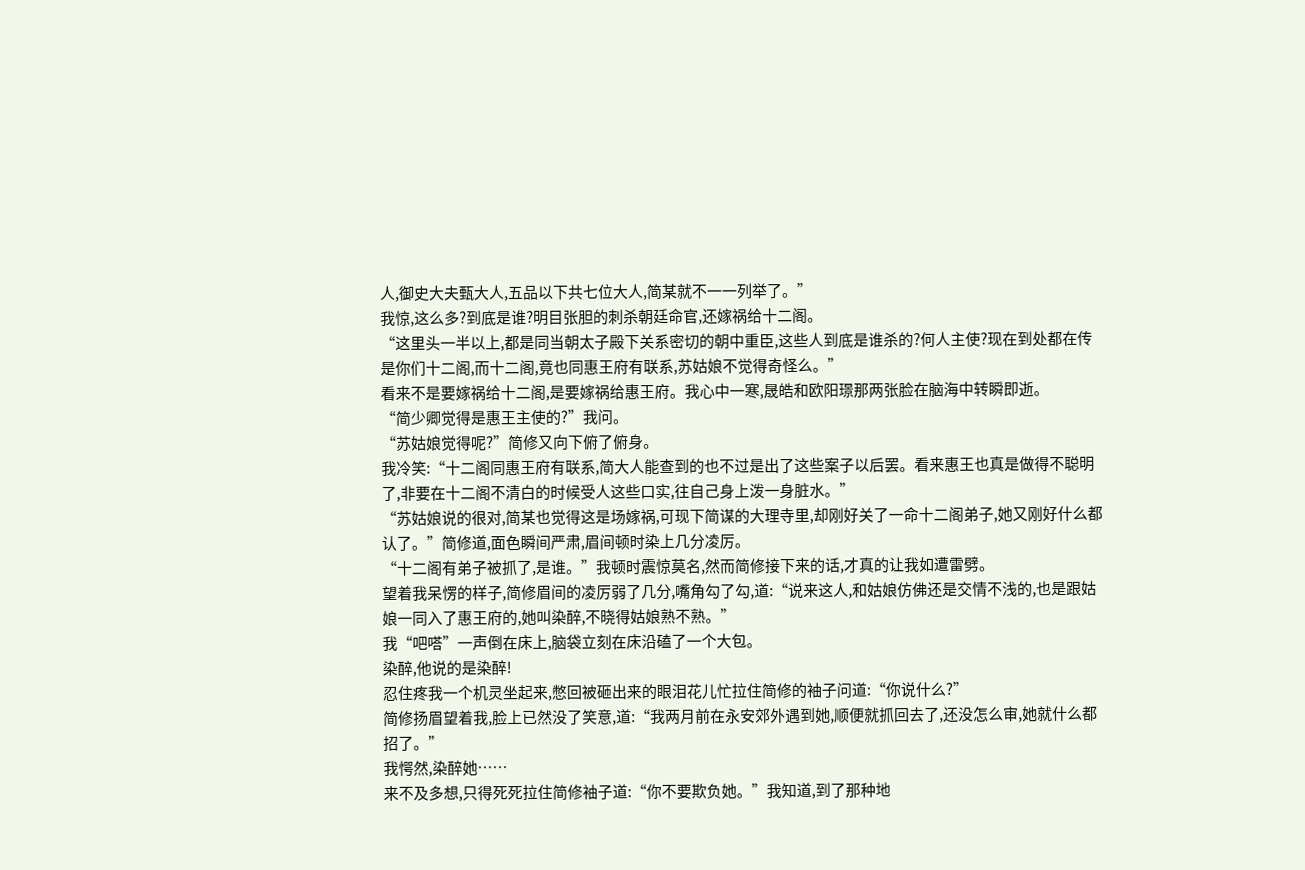人,御史大夫甄大人,五品以下共七位大人,简某就不一一列举了。”
我惊,这么多?到底是谁?明目张胆的刺杀朝廷命官,还嫁祸给十二阁。
“这里头一半以上,都是同当朝太子殿下关系密切的朝中重臣,这些人到底是谁杀的?何人主使?现在到处都在传是你们十二阁,而十二阁,竟也同惠王府有联系,苏姑娘不觉得奇怪么。”
看来不是要嫁祸给十二阁,是要嫁祸给惠王府。我心中一寒,晟皓和欧阳璟那两张脸在脑海中转瞬即逝。
“简少卿觉得是惠王主使的?”我问。
“苏姑娘觉得呢?”简修又向下俯了俯身。
我冷笑:“十二阁同惠王府有联系,简大人能查到的也不过是出了这些案子以后罢。看来惠王也真是做得不聪明了,非要在十二阁不清白的时候受人这些口实,往自己身上泼一身脏水。”
“苏姑娘说的很对,简某也觉得这是场嫁祸,可现下简谋的大理寺里,却刚好关了一命十二阁弟子,她又刚好什么都认了。”简修道,面色瞬间严肃,眉间顿时染上几分凌厉。
“十二阁有弟子被抓了,是谁。”我顿时震惊莫名,然而简修接下来的话,才真的让我如遭雷劈。
望着我呆愣的样子,简修眉间的凌厉弱了几分,嘴角勾了勾,道:“说来这人,和姑娘仿佛还是交情不浅的,也是跟姑娘一同入了惠王府的,她叫染醉,不晓得姑娘熟不熟。”
我“吧嗒”一声倒在床上,脑袋立刻在床沿磕了一个大包。
染醉,他说的是染醉!
忍住疼我一个机灵坐起来,憋回被砸出来的眼泪花儿忙拉住简修的袖子问道:“你说什么?”
简修扬眉望着我,脸上已然没了笑意,道:“我两月前在永安郊外遇到她,顺便就抓回去了,还没怎么审,她就什么都招了。”
我愕然,染醉她……
来不及多想,只得死死拉住简修袖子道:“你不要欺负她。”我知道,到了那种地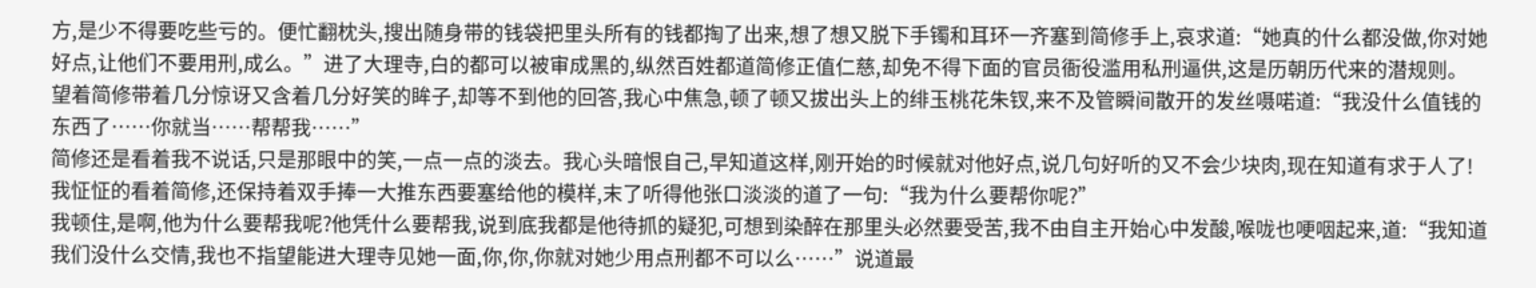方,是少不得要吃些亏的。便忙翻枕头,搜出随身带的钱袋把里头所有的钱都掏了出来,想了想又脱下手镯和耳环一齐塞到简修手上,哀求道:“她真的什么都没做,你对她好点,让他们不要用刑,成么。”进了大理寺,白的都可以被审成黑的,纵然百姓都道简修正值仁慈,却免不得下面的官员衙役滥用私刑逼供,这是历朝历代来的潜规则。
望着简修带着几分惊讶又含着几分好笑的眸子,却等不到他的回答,我心中焦急,顿了顿又拔出头上的绯玉桃花朱钗,来不及管瞬间散开的发丝嗫喏道:“我没什么值钱的东西了……你就当……帮帮我……”
简修还是看着我不说话,只是那眼中的笑,一点一点的淡去。我心头暗恨自己,早知道这样,刚开始的时候就对他好点,说几句好听的又不会少块肉,现在知道有求于人了!
我怔怔的看着简修,还保持着双手捧一大推东西要塞给他的模样,末了听得他张口淡淡的道了一句:“我为什么要帮你呢?”
我顿住,是啊,他为什么要帮我呢?他凭什么要帮我,说到底我都是他待抓的疑犯,可想到染醉在那里头必然要受苦,我不由自主开始心中发酸,喉咙也哽咽起来,道:“我知道我们没什么交情,我也不指望能进大理寺见她一面,你,你,你就对她少用点刑都不可以么……”说道最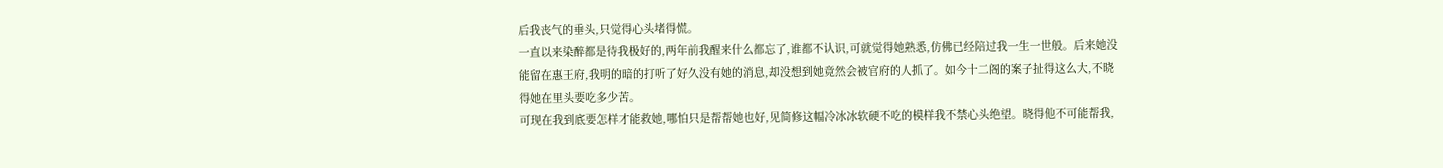后我丧气的垂头,只觉得心头堵得慌。
一直以来染醉都是待我极好的,两年前我醒来什么都忘了,谁都不认识,可就觉得她熟悉,仿佛已经陪过我一生一世般。后来她没能留在惠王府,我明的暗的打听了好久没有她的消息,却没想到她竟然会被官府的人抓了。如今十二阁的案子扯得这么大,不晓得她在里头要吃多少苦。
可现在我到底要怎样才能救她,哪怕只是帮帮她也好,见简修这幅冷冰冰软硬不吃的模样我不禁心头绝望。晓得他不可能帮我,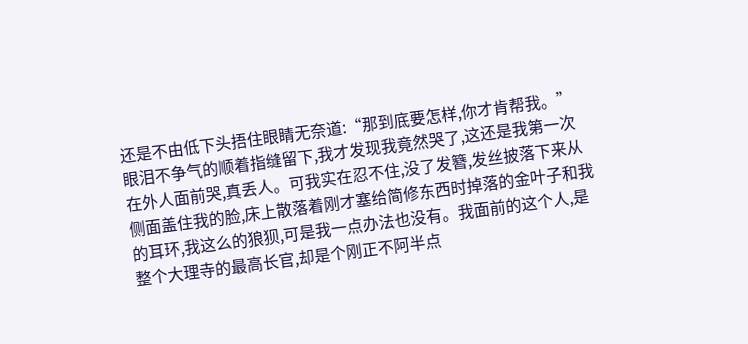还是不由低下头捂住眼睛无奈道:“那到底要怎样,你才肯帮我。”
眼泪不争气的顺着指缝留下,我才发现我竟然哭了,这还是我第一次在外人面前哭,真丢人。可我实在忍不住,没了发簪,发丝披落下来从侧面盖住我的脸,床上散落着刚才塞给简修东西时掉落的金叶子和我的耳环,我这么的狼狈,可是我一点办法也没有。我面前的这个人,是整个大理寺的最高长官,却是个刚正不阿半点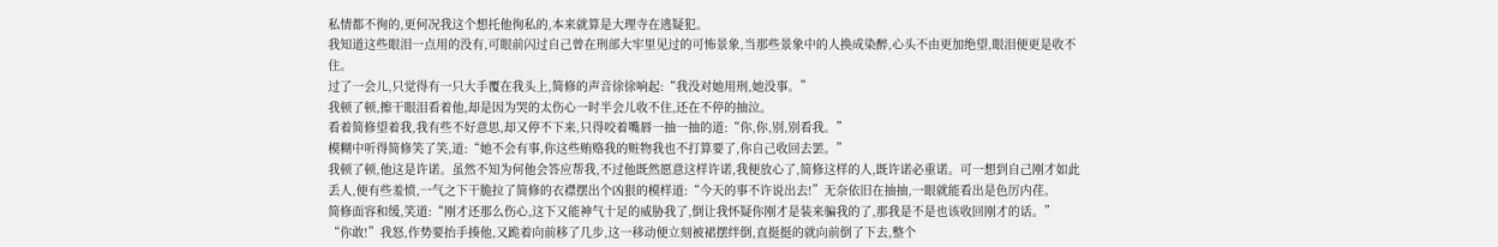私情都不徇的,更何况我这个想托他徇私的,本来就算是大理寺在逃疑犯。
我知道这些眼泪一点用的没有,可眼前闪过自己曾在刑部大牢里见过的可怖景象,当那些景象中的人换成染醉,心头不由更加绝望,眼泪便更是收不住。
过了一会儿,只觉得有一只大手覆在我头上,简修的声音徐徐响起:“我没对她用刑,她没事。”
我顿了顿,擦干眼泪看着他,却是因为哭的太伤心一时半会儿收不住,还在不停的抽泣。
看着简修望着我,我有些不好意思,却又停不下来,只得咬着嘴唇一抽一抽的道:“你,你,别,别看我。”
模糊中听得简修笑了笑,道:“她不会有事,你这些贿赂我的赃物我也不打算要了,你自己收回去罢。”
我顿了顿,他这是许诺。虽然不知为何他会答应帮我,不过他既然愿意这样许诺,我便放心了,简修这样的人,既许诺必重诺。可一想到自己刚才如此丢人,便有些羞愤,一气之下干脆拉了简修的衣襟摆出个凶狠的模样道:“今天的事不许说出去!”无奈依旧在抽抽,一眼就能看出是色厉内荏。
简修面容和缓,笑道:“刚才还那么伤心,这下又能神气十足的威胁我了,倒让我怀疑你刚才是装来骗我的了,那我是不是也该收回刚才的话。”
“你敢!”我怒,作势要抬手揍他,又跪着向前移了几步,这一移动便立刻被裙摆绊倒,直挺挺的就向前倒了下去,整个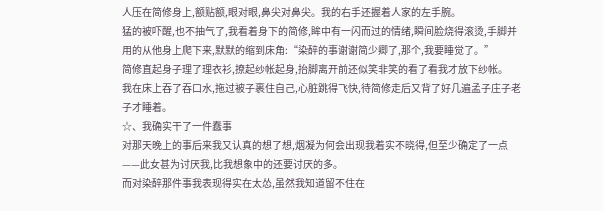人压在简修身上,额贴额,眼对眼,鼻尖对鼻尖。我的右手还握着人家的左手腕。
猛的被吓醒,也不抽气了,我看着身下的简修,眸中有一闪而过的情绪,瞬间脸烧得滚烫,手脚并用的从他身上爬下来,默默的缩到床角:“染醉的事谢谢简少卿了,那个,我要睡觉了。”
简修直起身子理了理衣衫,撩起纱帐起身,抬脚离开前还似笑非笑的看了看我才放下纱帐。
我在床上吞了吞口水,拖过被子裹住自己,心脏跳得飞快,待简修走后又背了好几遍孟子庄子老子才睡着。
☆、我确实干了一件蠢事
对那天晚上的事后来我又认真的想了想,烟凝为何会出现我着实不晓得,但至少确定了一点——此女甚为讨厌我,比我想象中的还要讨厌的多。
而对染醉那件事我表现得实在太怂,虽然我知道留不住在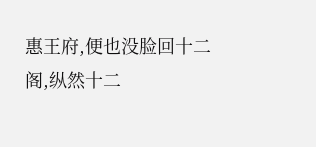惠王府,便也没脸回十二阁,纵然十二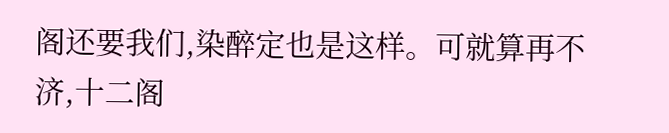阁还要我们,染醉定也是这样。可就算再不济,十二阁